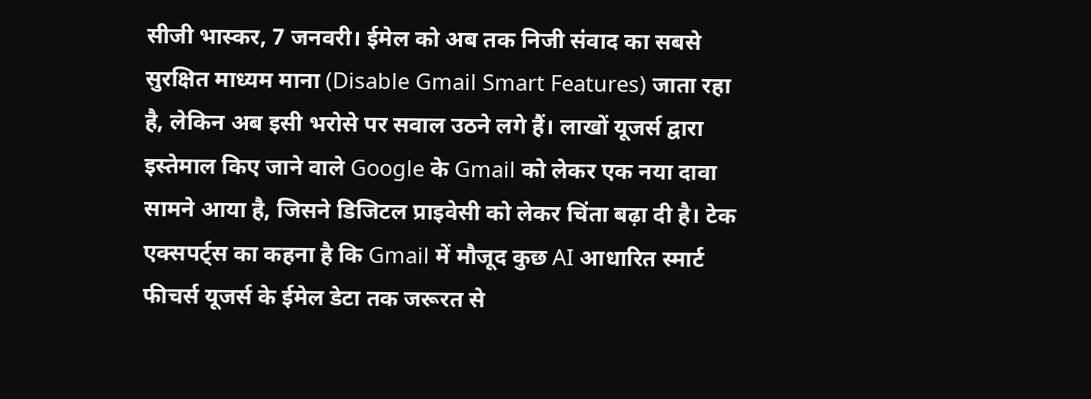सीजी भास्कर, 7 जनवरी। ईमेल को अब तक निजी संवाद का सबसे सुरक्षित माध्यम माना (Disable Gmail Smart Features) जाता रहा है, लेकिन अब इसी भरोसे पर सवाल उठने लगे हैं। लाखों यूजर्स द्वारा इस्तेमाल किए जाने वाले Google के Gmail को लेकर एक नया दावा सामने आया है, जिसने डिजिटल प्राइवेसी को लेकर चिंता बढ़ा दी है। टेक एक्सपर्ट्स का कहना है कि Gmail में मौजूद कुछ AI आधारित स्मार्ट फीचर्स यूजर्स के ईमेल डेटा तक जरूरत से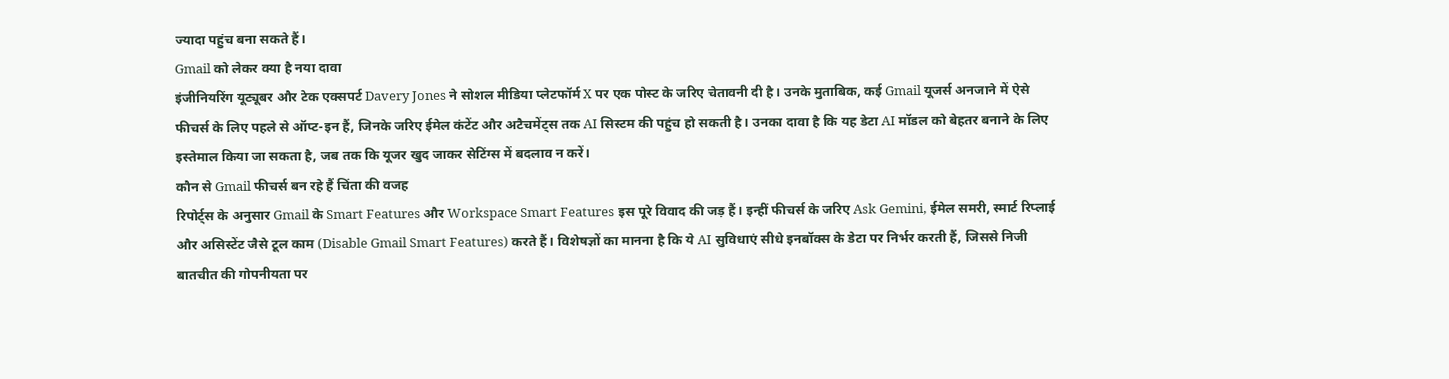ज्यादा पहुंच बना सकते हैं।
Gmail को लेकर क्या है नया दावा
इंजीनियरिंग यूट्यूबर और टेक एक्सपर्ट Davery Jones ने सोशल मीडिया प्लेटफॉर्म X पर एक पोस्ट के जरिए चेतावनी दी है। उनके मुताबिक, कई Gmail यूजर्स अनजाने में ऐसे फीचर्स के लिए पहले से ऑप्ट-इन हैं, जिनके जरिए ईमेल कंटेंट और अटैचमेंट्स तक AI सिस्टम की पहुंच हो सकती है। उनका दावा है कि यह डेटा AI मॉडल को बेहतर बनाने के लिए इस्तेमाल किया जा सकता है, जब तक कि यूजर खुद जाकर सेटिंग्स में बदलाव न करें।
कौन से Gmail फीचर्स बन रहे हैं चिंता की वजह
रिपोर्ट्स के अनुसार Gmail के Smart Features और Workspace Smart Features इस पूरे विवाद की जड़ हैं। इन्हीं फीचर्स के जरिए Ask Gemini, ईमेल समरी, स्मार्ट रिप्लाई और असिस्टेंट जैसे टूल काम (Disable Gmail Smart Features) करते हैं। विशेषज्ञों का मानना है कि ये AI सुविधाएं सीधे इनबॉक्स के डेटा पर निर्भर करती हैं, जिससे निजी बातचीत की गोपनीयता पर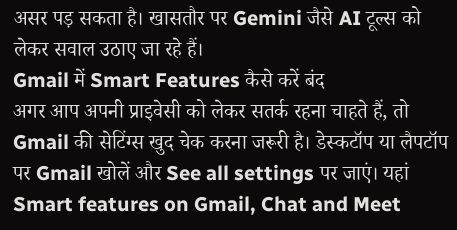असर पड़ सकता है। खासतौर पर Gemini जैसे AI टूल्स को लेकर सवाल उठाए जा रहे हैं।
Gmail में Smart Features कैसे करें बंद
अगर आप अपनी प्राइवेसी को लेकर सतर्क रहना चाहते हैं, तो Gmail की सेटिंग्स खुद चेक करना जरूरी है। डेस्कटॉप या लैपटॉप पर Gmail खोलें और See all settings पर जाएं। यहां Smart features on Gmail, Chat and Meet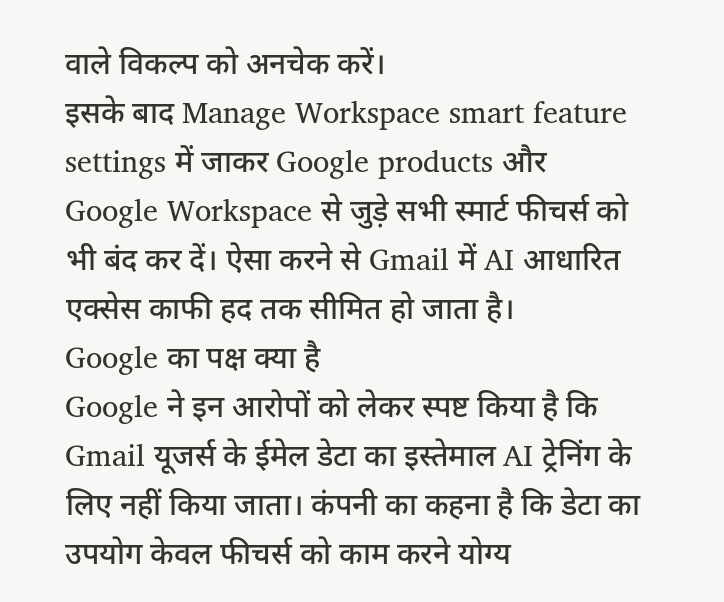वाले विकल्प को अनचेक करें।
इसके बाद Manage Workspace smart feature settings में जाकर Google products और Google Workspace से जुड़े सभी स्मार्ट फीचर्स को भी बंद कर दें। ऐसा करने से Gmail में AI आधारित एक्सेस काफी हद तक सीमित हो जाता है।
Google का पक्ष क्या है
Google ने इन आरोपों को लेकर स्पष्ट किया है कि Gmail यूजर्स के ईमेल डेटा का इस्तेमाल AI ट्रेनिंग के लिए नहीं किया जाता। कंपनी का कहना है कि डेटा का उपयोग केवल फीचर्स को काम करने योग्य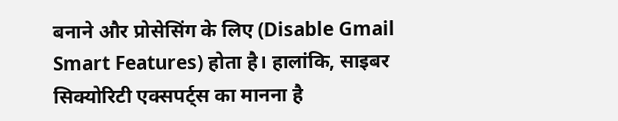बनाने और प्रोसेसिंग के लिए (Disable Gmail Smart Features) होता है। हालांकि, साइबर सिक्योरिटी एक्सपर्ट्स का मानना है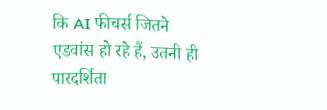कि AI फीचर्स जितने एडवांस हो रहे हैं, उतनी ही पारदर्शिता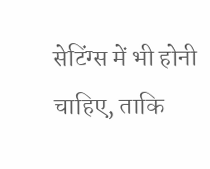सेटिंग्स में भी होनी चाहिए, ताकि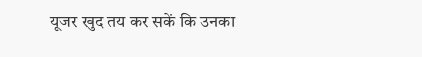यूजर खुद तय कर सकें कि उनका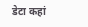डेटा कहां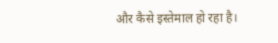और कैसे इस्तेमाल हो रहा है।